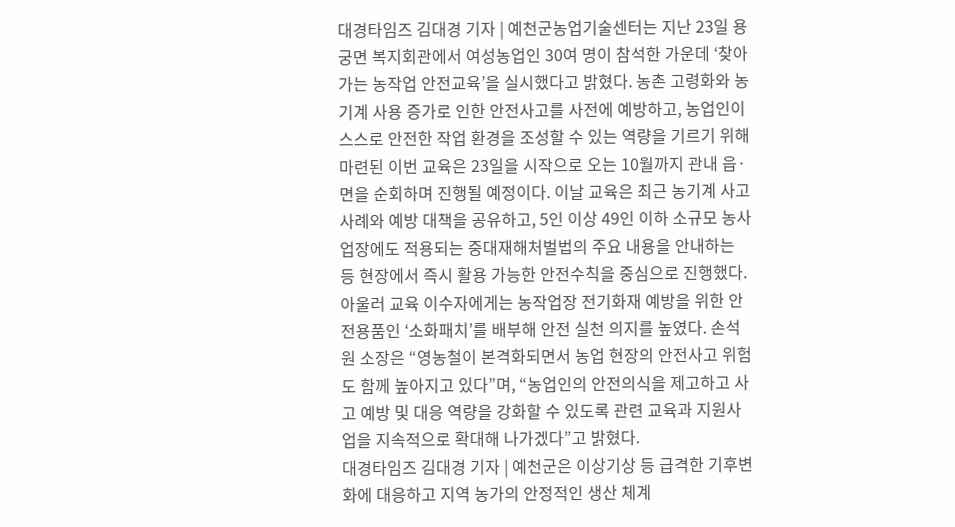대경타임즈 김대경 기자 | 예천군농업기술센터는 지난 23일 용궁면 복지회관에서 여성농업인 30여 명이 참석한 가운데 ‘찾아가는 농작업 안전교육’을 실시했다고 밝혔다. 농촌 고령화와 농기계 사용 증가로 인한 안전사고를 사전에 예방하고, 농업인이 스스로 안전한 작업 환경을 조성할 수 있는 역량을 기르기 위해 마련된 이번 교육은 23일을 시작으로 오는 10월까지 관내 읍·면을 순회하며 진행될 예정이다. 이날 교육은 최근 농기계 사고 사례와 예방 대책을 공유하고, 5인 이상 49인 이하 소규모 농사업장에도 적용되는 중대재해처벌법의 주요 내용을 안내하는 등 현장에서 즉시 활용 가능한 안전수칙을 중심으로 진행했다. 아울러 교육 이수자에게는 농작업장 전기화재 예방을 위한 안전용품인 ‘소화패치’를 배부해 안전 실천 의지를 높였다. 손석원 소장은 “영농철이 본격화되면서 농업 현장의 안전사고 위험도 함께 높아지고 있다”며, “농업인의 안전의식을 제고하고 사고 예방 및 대응 역량을 강화할 수 있도록 관련 교육과 지원사업을 지속적으로 확대해 나가겠다”고 밝혔다.
대경타임즈 김대경 기자 | 예천군은 이상기상 등 급격한 기후변화에 대응하고 지역 농가의 안정적인 생산 체계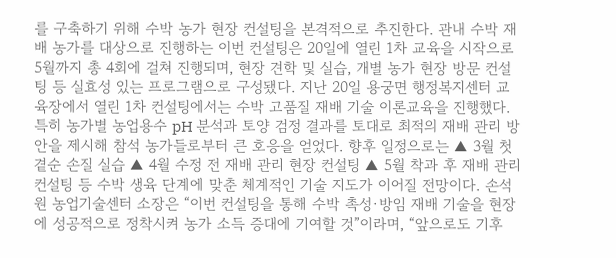를 구축하기 위해 수박 농가 현장 컨설팅을 본격적으로 추진한다. 관내 수박 재배 농가를 대상으로 진행하는 이번 컨설팅은 20일에 열린 1차 교육을 시작으로 5월까지 총 4회에 걸쳐 진행되며, 현장 견학 및 실습, 개별 농가 현장 방문 컨설팅 등 실효성 있는 프로그램으로 구성됐다. 지난 20일 용궁면 행정복지센터 교육장에서 열린 1차 컨설팅에서는 수박 고품질 재배 기술 이론교육을 진행했다. 특히 농가별 농업용수 pH 분석과 토양 검정 결과를 토대로 최적의 재배 관리 방안을 제시해 참석 농가들로부터 큰 호응을 얻었다. 향후 일정으로는 ▲ 3월 첫 곁순 손질 실습 ▲ 4월 수정 전 재배 관리 현장 컨설팅 ▲ 5월 착과 후 재배 관리 컨설팅 등 수박 생육 단계에 맞춘 체계적인 기술 지도가 이어질 전망이다. 손석원 농업기술센터 소장은 “이번 컨설팅을 통해 수박 촉성·방임 재배 기술을 현장에 성공적으로 정착시켜 농가 소득 증대에 기여할 것”이라며, “앞으로도 기후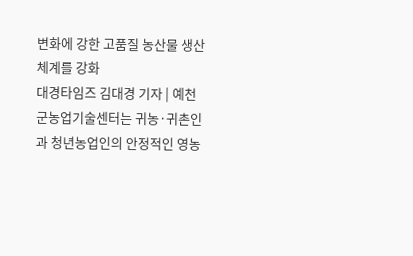변화에 강한 고품질 농산물 생산 체계를 강화
대경타임즈 김대경 기자 | 예천군농업기술센터는 귀농·귀촌인과 청년농업인의 안정적인 영농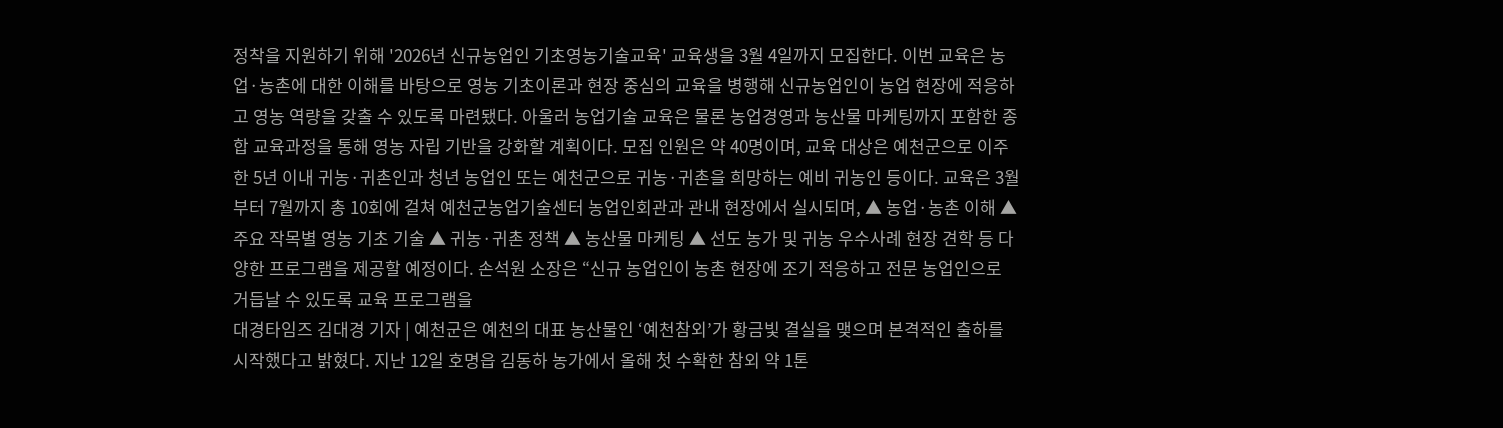정착을 지원하기 위해 '2026년 신규농업인 기초영농기술교육' 교육생을 3월 4일까지 모집한다. 이번 교육은 농업·농촌에 대한 이해를 바탕으로 영농 기초이론과 현장 중심의 교육을 병행해 신규농업인이 농업 현장에 적응하고 영농 역량을 갖출 수 있도록 마련됐다. 아울러 농업기술 교육은 물론 농업경영과 농산물 마케팅까지 포함한 종합 교육과정을 통해 영농 자립 기반을 강화할 계획이다. 모집 인원은 약 40명이며, 교육 대상은 예천군으로 이주한 5년 이내 귀농·귀촌인과 청년 농업인 또는 예천군으로 귀농·귀촌을 희망하는 예비 귀농인 등이다. 교육은 3월부터 7월까지 총 10회에 걸쳐 예천군농업기술센터 농업인회관과 관내 현장에서 실시되며, ▲ 농업·농촌 이해 ▲ 주요 작목별 영농 기초 기술 ▲ 귀농·귀촌 정책 ▲ 농산물 마케팅 ▲ 선도 농가 및 귀농 우수사례 현장 견학 등 다양한 프로그램을 제공할 예정이다. 손석원 소장은 “신규 농업인이 농촌 현장에 조기 적응하고 전문 농업인으로 거듭날 수 있도록 교육 프로그램을
대경타임즈 김대경 기자 | 예천군은 예천의 대표 농산물인 ‘예천참외’가 황금빛 결실을 맺으며 본격적인 출하를 시작했다고 밝혔다. 지난 12일 호명읍 김동하 농가에서 올해 첫 수확한 참외 약 1톤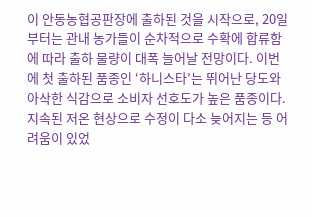이 안동농협공판장에 출하된 것을 시작으로, 20일부터는 관내 농가들이 순차적으로 수확에 합류함에 따라 출하 물량이 대폭 늘어날 전망이다. 이번에 첫 출하된 품종인 ‘하니스타’는 뛰어난 당도와 아삭한 식감으로 소비자 선호도가 높은 품종이다. 지속된 저온 현상으로 수정이 다소 늦어지는 등 어려움이 있었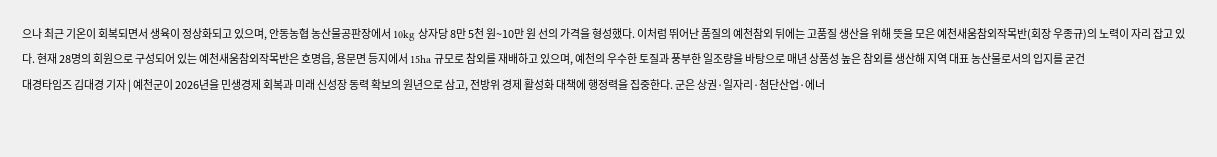으나 최근 기온이 회복되면서 생육이 정상화되고 있으며, 안동농협 농산물공판장에서 10kg 상자당 8만 5천 원~10만 원 선의 가격을 형성했다. 이처럼 뛰어난 품질의 예천참외 뒤에는 고품질 생산을 위해 뜻을 모은 예천새움참외작목반(회장 우종규)의 노력이 자리 잡고 있다. 현재 28명의 회원으로 구성되어 있는 예천새움참외작목반은 호명읍, 용문면 등지에서 15ha 규모로 참외를 재배하고 있으며, 예천의 우수한 토질과 풍부한 일조량을 바탕으로 매년 상품성 높은 참외를 생산해 지역 대표 농산물로서의 입지를 굳건
대경타임즈 김대경 기자 | 예천군이 2026년을 민생경제 회복과 미래 신성장 동력 확보의 원년으로 삼고, 전방위 경제 활성화 대책에 행정력을 집중한다. 군은 상권·일자리·첨단산업·에너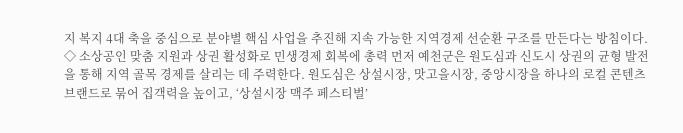지 복지 4대 축을 중심으로 분야별 핵심 사업을 추진해 지속 가능한 지역경제 선순환 구조를 만든다는 방침이다. ◇ 소상공인 맞춤 지원과 상권 활성화로 민생경제 회복에 총력 먼저 예천군은 원도심과 신도시 상권의 균형 발전을 통해 지역 골목 경제를 살리는 데 주력한다. 원도심은 상설시장, 맛고을시장, 중앙시장을 하나의 로컬 콘텐츠 브랜드로 묶어 집객력을 높이고, ‘상설시장 맥주 페스티벌’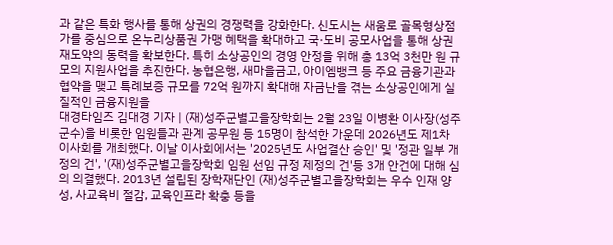과 같은 특화 행사를 통해 상권의 경쟁력을 강화한다. 신도시는 새움로 골목형상점가를 중심으로 온누리상품권 가맹 혜택을 확대하고 국·도비 공모사업을 통해 상권 재도약의 동력을 확보한다. 특히 소상공인의 경영 안정을 위해 총 13억 3천만 원 규모의 지원사업을 추진한다. 농협은행, 새마을금고, 아이엠뱅크 등 주요 금융기관과 협약을 맺고 특례보증 규모를 72억 원까지 확대해 자금난을 겪는 소상공인에게 실질적인 금융지원을
대경타임즈 김대경 기자 | (재)성주군별고을장학회는 2월 23일 이병환 이사장(성주군수)을 비롯한 임원들과 관계 공무원 등 15명이 참석한 가운데 2026년도 제1차 이사회를 개최했다. 이날 이사회에서는 '2025년도 사업결산 승인' 및 '정관 일부 개정의 건', '(재)성주군별고을장학회 임원 선임 규정 제정의 건'등 3개 안건에 대해 심의 의결했다. 2013년 설립된 장학재단인 (재)성주군별고을장학회는 우수 인재 양성, 사교육비 절감, 교육인프라 확충 등을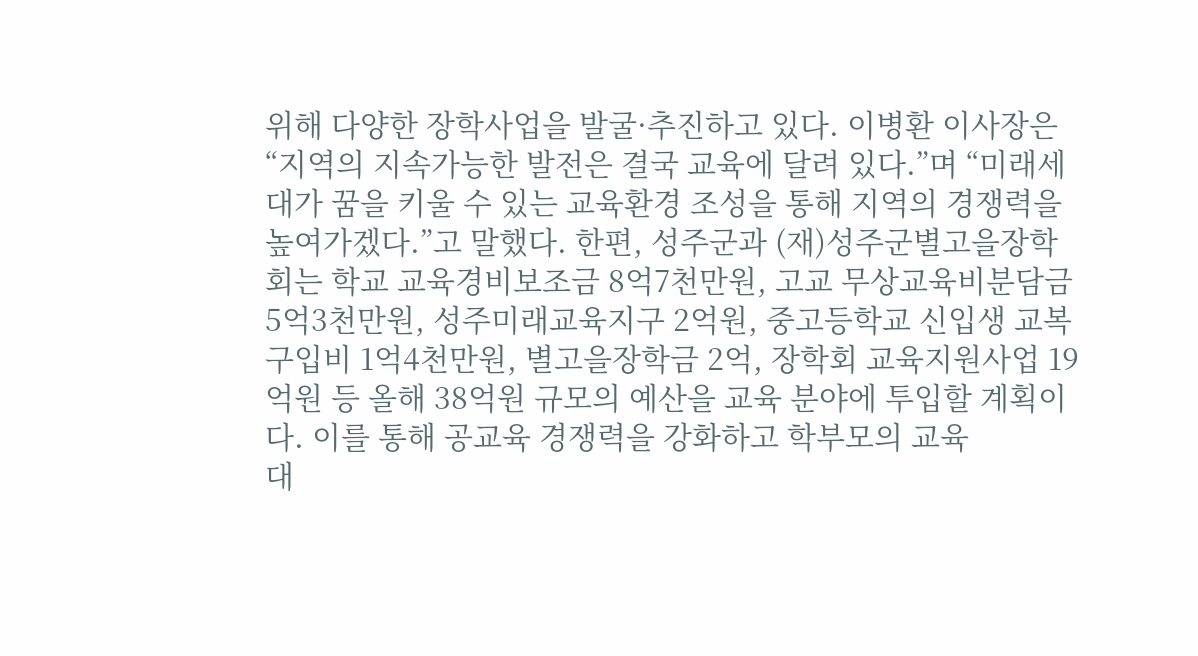위해 다양한 장학사업을 발굴·추진하고 있다. 이병환 이사장은 “지역의 지속가능한 발전은 결국 교육에 달려 있다.”며 “미래세대가 꿈을 키울 수 있는 교육환경 조성을 통해 지역의 경쟁력을 높여가겠다.”고 말했다. 한편, 성주군과 (재)성주군별고을장학회는 학교 교육경비보조금 8억7천만원, 고교 무상교육비분담금 5억3천만원, 성주미래교육지구 2억원, 중고등학교 신입생 교복구입비 1억4천만원, 별고을장학금 2억, 장학회 교육지원사업 19억원 등 올해 38억원 규모의 예산을 교육 분야에 투입할 계획이다. 이를 통해 공교육 경쟁력을 강화하고 학부모의 교육
대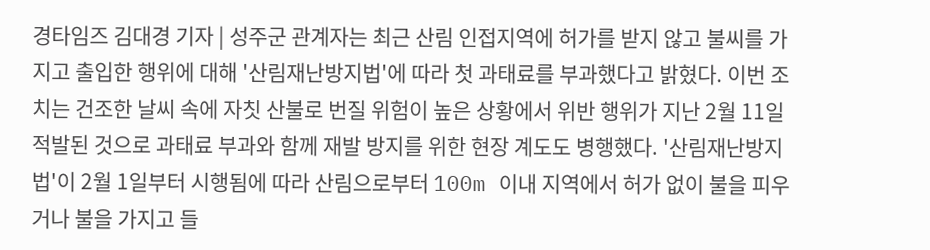경타임즈 김대경 기자 | 성주군 관계자는 최근 산림 인접지역에 허가를 받지 않고 불씨를 가지고 출입한 행위에 대해 '산림재난방지법'에 따라 첫 과태료를 부과했다고 밝혔다. 이번 조치는 건조한 날씨 속에 자칫 산불로 번질 위험이 높은 상황에서 위반 행위가 지난 2월 11일 적발된 것으로 과태료 부과와 함께 재발 방지를 위한 현장 계도도 병행했다. '산림재난방지법'이 2월 1일부터 시행됨에 따라 산림으로부터 100m 이내 지역에서 허가 없이 불을 피우거나 불을 가지고 들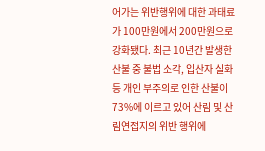어가는 위반행위에 대한 과태료가 100만원에서 200만원으로 강화됐다. 최근 10년간 발생한 산불 중 불법 소각, 입산자 실화 등 개인 부주의로 인한 산불이 73%에 이르고 있어 산림 및 산림연접지의 위반 행위에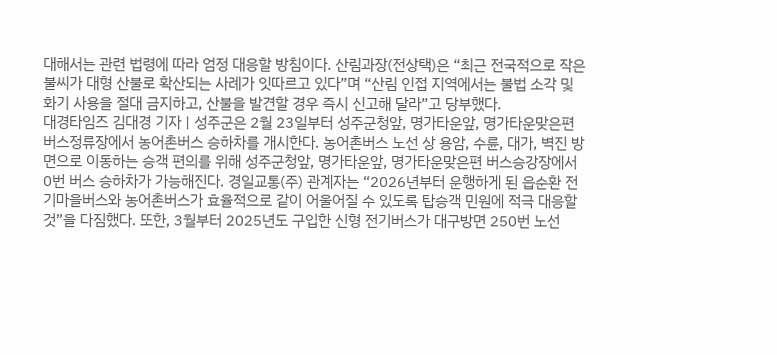대해서는 관련 법령에 따라 엄정 대응할 방침이다. 산림과장(전상택)은 “최근 전국적으로 작은 불씨가 대형 산불로 확산되는 사례가 잇따르고 있다”며 “산림 인접 지역에서는 불법 소각 및 화기 사용을 절대 금지하고, 산불을 발견할 경우 즉시 신고해 달라”고 당부했다.
대경타임즈 김대경 기자 | 성주군은 2월 23일부터 성주군청앞, 명가타운앞, 명가타운맞은편 버스정류장에서 농어촌버스 승하차를 개시한다. 농어촌버스 노선 상 용암, 수륜, 대가, 벽진 방면으로 이동하는 승객 편의를 위해 성주군청앞, 명가타운앞, 명가타운맞은편 버스승강장에서 0번 버스 승하차가 가능해진다. 경일교통(주) 관계자는 “2026년부터 운행하게 된 읍순환 전기마을버스와 농어촌버스가 효율적으로 같이 어울어질 수 있도록 탑승객 민원에 적극 대응할 것”을 다짐했다. 또한, 3월부터 2025년도 구입한 신형 전기버스가 대구방면 250번 노선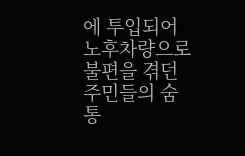에 투입되어 노후차량으로 불편을 겪던 주민들의 숨통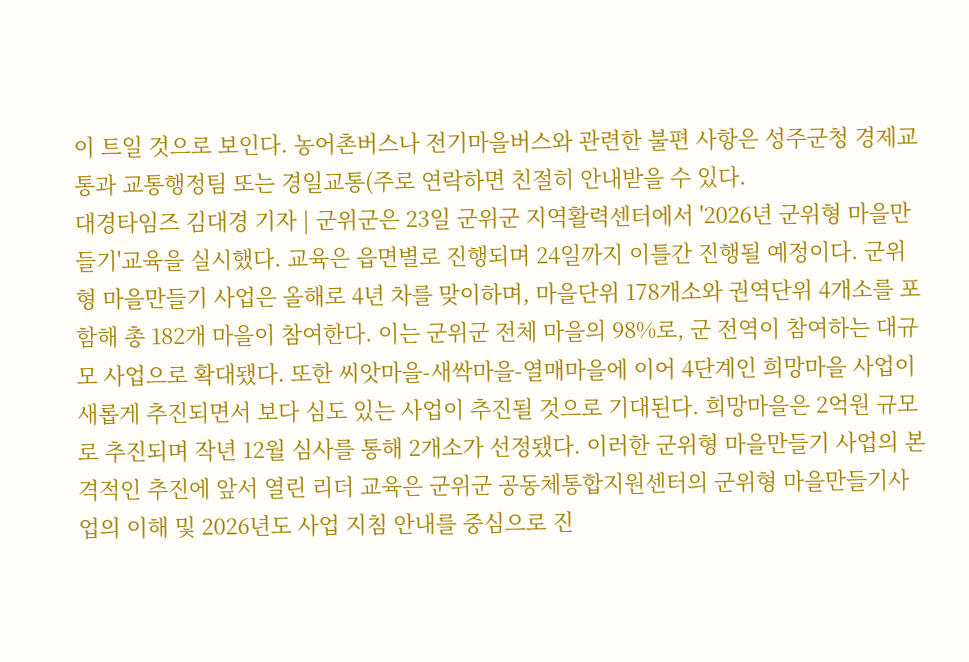이 트일 것으로 보인다. 농어촌버스나 전기마을버스와 관련한 불편 사항은 성주군청 경제교통과 교통행정팀 또는 경일교통(주로 연락하면 친절히 안내받을 수 있다.
대경타임즈 김대경 기자 | 군위군은 23일 군위군 지역활력센터에서 '2026년 군위형 마을만들기'교육을 실시했다. 교육은 읍면별로 진행되며 24일까지 이틀간 진행될 예정이다. 군위형 마을만들기 사업은 올해로 4년 차를 맞이하며, 마을단위 178개소와 권역단위 4개소를 포함해 총 182개 마을이 참여한다. 이는 군위군 전체 마을의 98%로, 군 전역이 참여하는 대규모 사업으로 확대됐다. 또한 씨앗마을-새싹마을-열매마을에 이어 4단계인 희망마을 사업이 새롭게 추진되면서 보다 심도 있는 사업이 추진될 것으로 기대된다. 희망마을은 2억원 규모로 추진되며 작년 12월 심사를 통해 2개소가 선정됐다. 이러한 군위형 마을만들기 사업의 본격적인 추진에 앞서 열린 리더 교육은 군위군 공동체통합지원센터의 군위형 마을만들기사업의 이해 및 2026년도 사업 지침 안내를 중심으로 진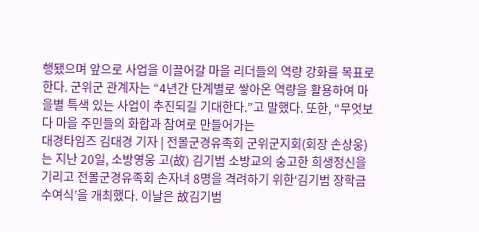행됐으며 앞으로 사업을 이끌어갈 마을 리더들의 역량 강화를 목표로 한다. 군위군 관계자는 “4년간 단계별로 쌓아온 역량을 활용하여 마을별 특색 있는 사업이 추진되길 기대한다.”고 말했다. 또한, “무엇보다 마을 주민들의 화합과 참여로 만들어가는
대경타임즈 김대경 기자 | 전몰군경유족회 군위군지회(회장 손상웅)는 지난 20일, 소방영웅 고(故) 김기범 소방교의 숭고한 희생정신을 기리고 전몰군경유족회 손자녀 8명을 격려하기 위한‘김기범 장학금 수여식’을 개최했다. 이날은 故김기범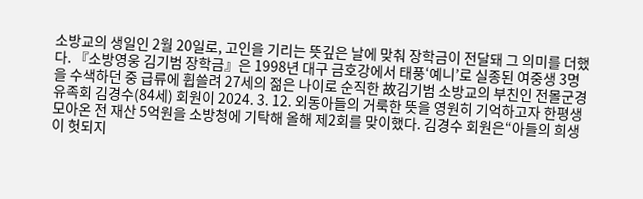소방교의 생일인 2월 20일로, 고인을 기리는 뜻깊은 날에 맞춰 장학금이 전달돼 그 의미를 더했다. 『소방영웅 김기범 장학금』은 1998년 대구 금호강에서 태풍‘예니’로 실종된 여중생 3명을 수색하던 중 급류에 휩쓸려 27세의 젊은 나이로 순직한 故김기범 소방교의 부친인 전몰군경유족회 김경수(84세) 회원이 2024. 3. 12. 외동아들의 거룩한 뜻을 영원히 기억하고자 한평생 모아온 전 재산 5억원을 소방청에 기탁해 올해 제2회를 맞이했다. 김경수 회원은“아들의 희생이 헛되지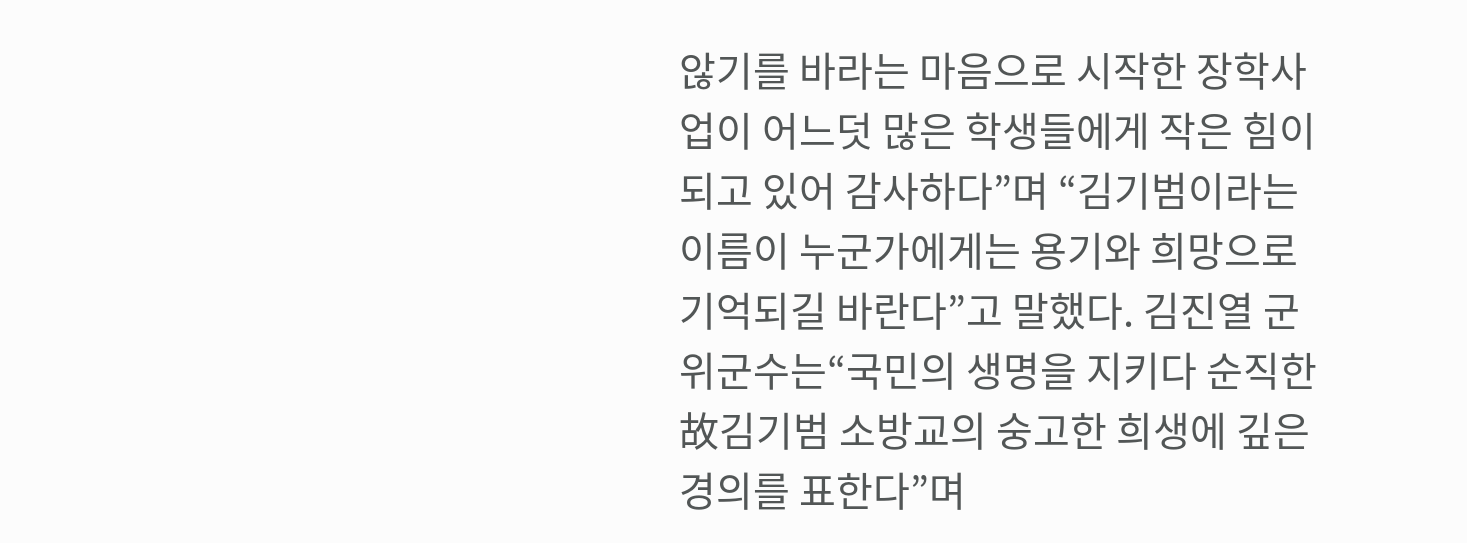않기를 바라는 마음으로 시작한 장학사업이 어느덧 많은 학생들에게 작은 힘이 되고 있어 감사하다”며 “김기범이라는 이름이 누군가에게는 용기와 희망으로 기억되길 바란다”고 말했다. 김진열 군위군수는“국민의 생명을 지키다 순직한 故김기범 소방교의 숭고한 희생에 깊은 경의를 표한다”며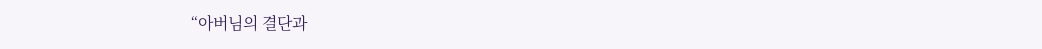“아버님의 결단과